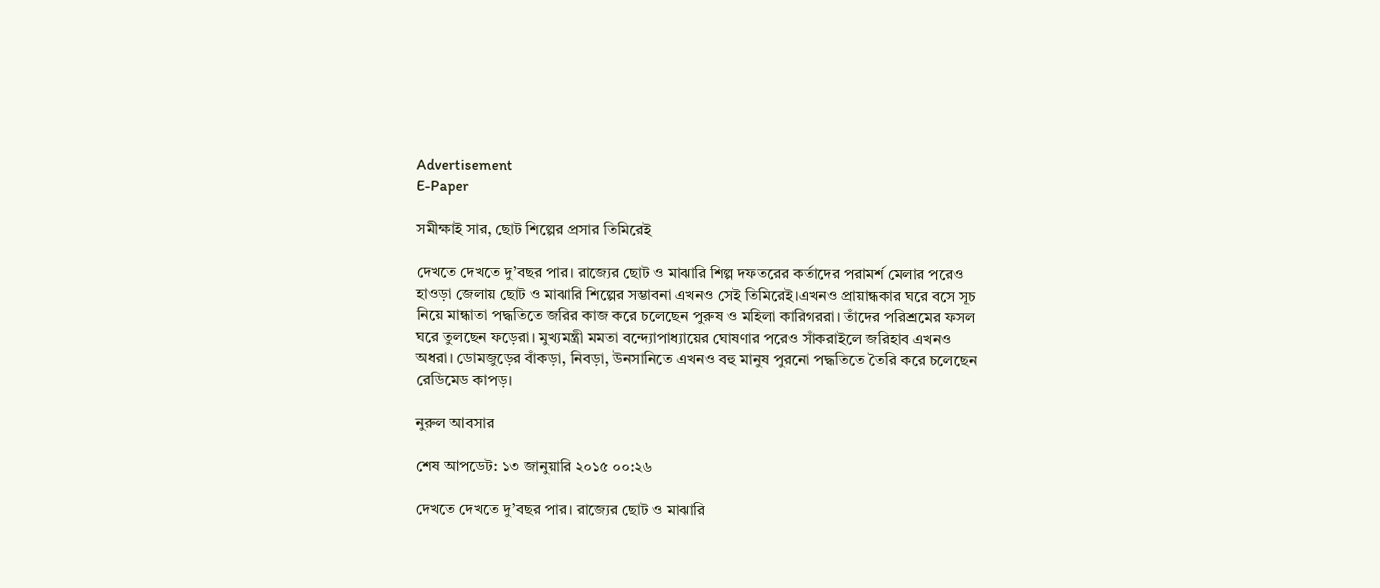Advertisement
E-Paper

সমীক্ষাই সার, ছোট শিল্পের প্রসার তিমিরেই

দেখতে দেখতে দু’বছর পার। রাজ্যের ছোট ও মাঝারি শিল্প দফতরের কর্তাদের পরামর্শ মেলার পরেও হাওড়া জেলায় ছোট ও মাঝারি শিল্পের সম্ভাবনা এখনও সেই তিমিরেই।এখনও প্রায়ান্ধকার ঘরে বসে সূচ নিয়ে মান্ধাতা পদ্ধতিতে জরির কাজ করে চলেছেন পুরুষ ও মহিলা কারিগররা। তাঁদের পরিশ্রমের ফসল ঘরে তুলছেন ফড়েরা। মুখ্যমন্ত্রী মমতা বন্দ্যোপাধ্যায়ের ঘোষণার পরেও সাঁকরাইলে জরিহাব এখনও অধরা। ডোমজুড়ের বাঁকড়া, নিবড়া, উনসানিতে এখনও বহু মানুষ পুরনো পদ্ধতিতে তৈরি করে চলেছেন রেডিমেড কাপড়।

নুরুল আবসার

শেষ আপডেট: ১৩ জানুয়ারি ২০১৫ ০০:২৬

দেখতে দেখতে দু’বছর পার। রাজ্যের ছোট ও মাঝারি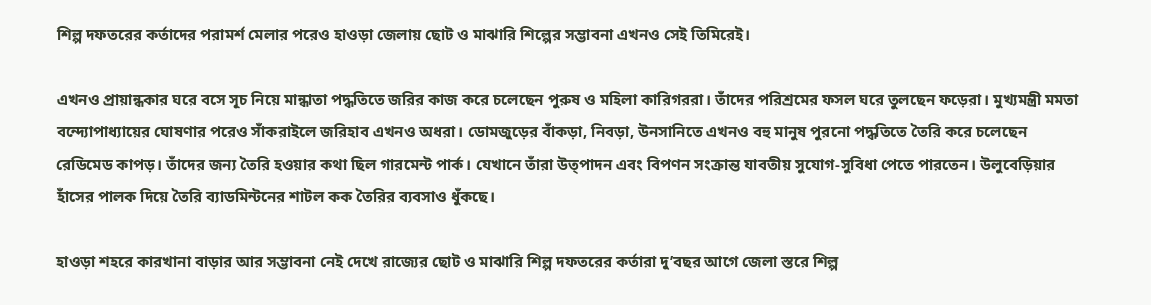শিল্প দফতরের কর্তাদের পরামর্শ মেলার পরেও হাওড়া জেলায় ছোট ও মাঝারি শিল্পের সম্ভাবনা এখনও সেই তিমিরেই।

এখনও প্রায়ান্ধকার ঘরে বসে সূচ নিয়ে মান্ধাতা পদ্ধতিতে জরির কাজ করে চলেছেন পুরুষ ও মহিলা কারিগররা। তাঁদের পরিশ্রমের ফসল ঘরে তুলছেন ফড়েরা। মুখ্যমন্ত্রী মমতা বন্দ্যোপাধ্যায়ের ঘোষণার পরেও সাঁকরাইলে জরিহাব এখনও অধরা। ডোমজুড়ের বাঁকড়া, নিবড়া, উনসানিতে এখনও বহু মানুষ পুরনো পদ্ধতিতে তৈরি করে চলেছেন রেডিমেড কাপড়। তাঁদের জন্য তৈরি হওয়ার কথা ছিল গারমেন্ট পার্ক। যেখানে তাঁরা উত্‌পাদন এবং বিপণন সংক্রান্ত যাবতীয় সুযোগ-সুবিধা পেতে পারতেন। উলুবেড়িয়ার হাঁসের পালক দিয়ে তৈরি ব্যাডমিন্টনের শাটল কক তৈরির ব্যবসাও ধুঁকছে।

হাওড়া শহরে কারখানা বাড়ার আর সম্ভাবনা নেই দেখে রাজ্যের ছোট ও মাঝারি শিল্প দফতরের কর্তারা দু’বছর আগে জেলা স্তরে শিল্প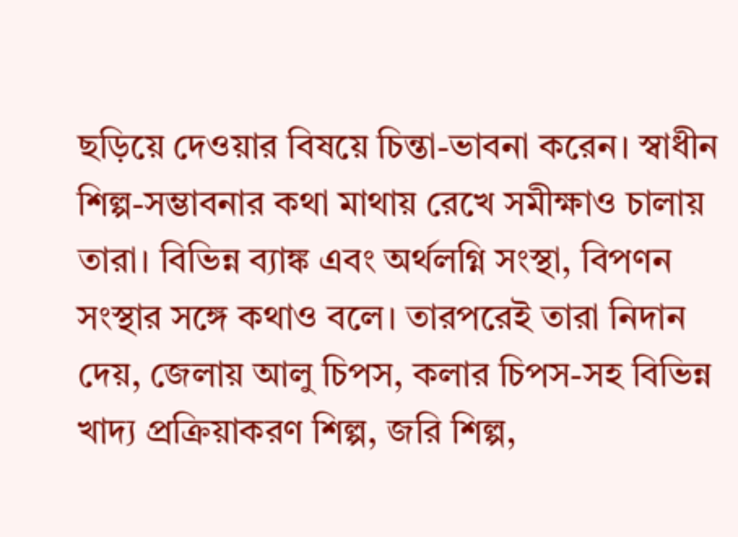ছড়িয়ে দেওয়ার বিষয়ে চিন্তা-ভাবনা করেন। স্বাধীন শিল্প-সম্ভাবনার কথা মাথায় রেখে সমীক্ষাও চালায় তারা। বিভিন্ন ব্যাঙ্ক এবং অর্থলগ্নি সংস্থা, বিপণন সংস্থার সঙ্গে কথাও বলে। তারপরেই তারা নিদান দেয়, জেলায় আলু চিপস, কলার চিপস-সহ বিভিন্ন খাদ্য প্রক্রিয়াকরণ শিল্প, জরি শিল্প,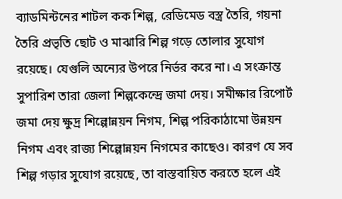ব্যাডমিন্টনের শাটল কক শিল্প, রেডিমেড বস্ত্র তৈরি, গয়না তৈরি প্রভৃতি ছোট ও মাঝারি শিল্প গড়ে তোলার সুযোগ রয়েছে। যেগুলি অন্যের উপরে নির্ভর করে না। এ সংক্রান্ত সুপারিশ তারা জেলা শিল্পকেন্দ্রে জমা দেয়। সমীক্ষার রিপোর্ট জমা দেয় ক্ষুদ্র শিল্পোন্নয়ন নিগম, শিল্প পরিকাঠামো উন্নয়ন নিগম এবং রাজ্য শিল্পোন্নয়ন নিগমের কাছেও। কারণ যে সব শিল্প গড়ার সুযোগ রয়েছে, তা বাস্তবায়িত করতে হলে এই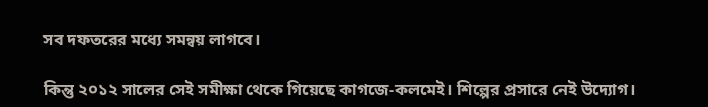সব দফতরের মধ্যে সমন্বয় লাগবে।

কিন্তু ২০১২ সালের সেই সমীক্ষা থেকে গিয়েছে কাগজে-কলমেই। শিল্পের প্রসারে নেই উদ্যোগ।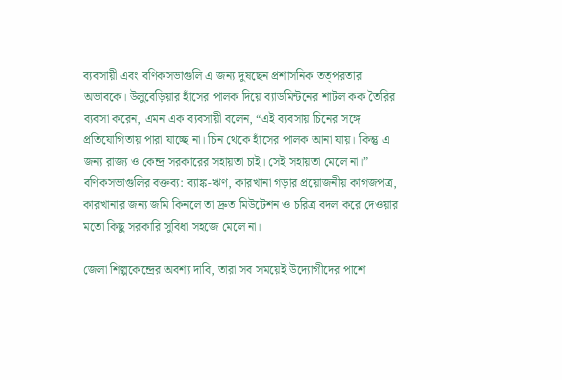ব্যবসায়ী এবং বণিকসভাগুলি এ জন্য দুষছেন প্রশাসনিক তত্‌পরতার অভাবকে। উলুবেড়িয়ার হাঁসের পালক দিয়ে ব্যাডমিন্টনের শাটল কক তৈরির ব্যবসা করেন, এমন এক ব্যবসায়ী বলেন, “এই ব্যবসায় চিনের সঙ্গে প্রতিযোগিতায় পারা যাচ্ছে না। চিন থেকে হাঁসের পালক আনা যায়। কিন্তু এ জন্য রাজ্য ও কেন্দ্র সরকারের সহায়তা চাই। সেই সহায়তা মেলে না।” বণিকসভাগুলির বক্তব্য: ব্যাঙ্ক-ঋণ, কারখানা গড়ার প্রয়োজনীয় কাগজপত্র, কারখানার জন্য জমি কিনলে তা দ্রুত মিউটেশন ও চরিত্র বদল করে দেওয়ার মতো কিছু সরকারি সুবিধা সহজে মেলে না।

জেলা শিল্পকেন্দ্রের অবশ্য দাবি, তারা সব সময়েই উদ্যোগীদের পাশে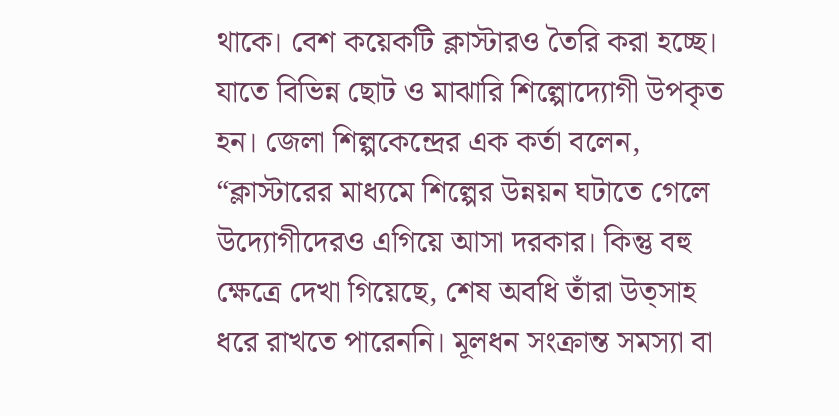থাকে। বেশ কয়েকটি ক্লাস্টারও তৈরি করা হচ্ছে। যাতে বিভিন্ন ছোট ও মাঝারি শিল্পোদ্যোগী উপকৃত হন। জেলা শিল্পকেন্দ্রের এক কর্তা বলেন, “ক্লাস্টারের মাধ্যমে শিল্পের উন্নয়ন ঘটাতে গেলে উদ্যোগীদেরও এগিয়ে আসা দরকার। কিন্তু বহু ক্ষেত্রে দেখা গিয়েছে, শেষ অবধি তাঁরা উত্‌সাহ ধরে রাখতে পারেননি। মূলধন সংক্রান্ত সমস্যা বা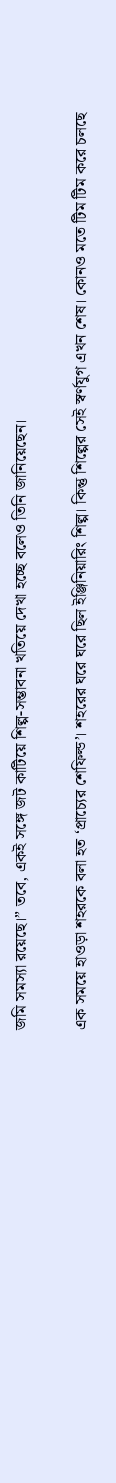জমি সমস্যা রয়েছে।” তবে, একই সঙ্গে জট কাটিয়ে শিল্প-সম্ভাবনা খতিয়ে দেখা হচ্ছে বলেও তিনি জানিয়েছেন।

এক সময়ে হাওড়া শহরকে বলা হত ‘প্রাচ্যের শেফিল্ড’। শহরের ঘরে ঘরে ছিল ইঞ্জিনিয়ারিং শিল্প। কিন্তু শিল্পের সেই স্বর্ণযুগ এখন শেষ। কোনও মতে টিম টিম করে চলছে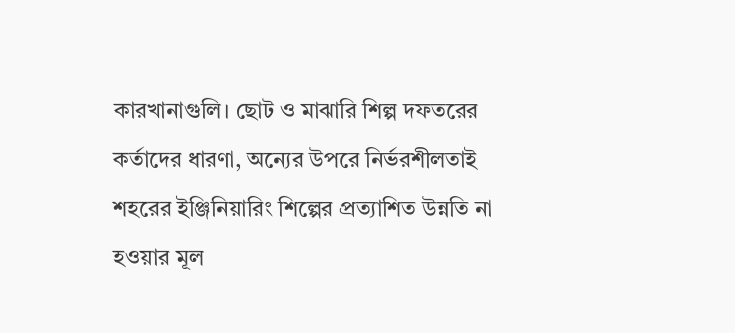কারখানাগুলি। ছোট ও মাঝারি শিল্প দফতরের কর্তাদের ধারণা, অন্যের উপরে নির্ভরশীলতাই শহরের ইঞ্জিনিয়ারিং শিল্পের প্রত্যাশিত উন্নতি না হওয়ার মূল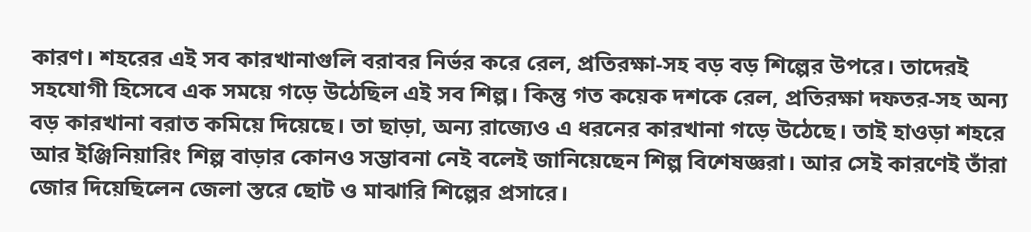কারণ। শহরের এই সব কারখানাগুলি বরাবর নির্ভর করে রেল, প্রতিরক্ষা-সহ বড় বড় শিল্পের উপরে। তাদেরই সহযোগী হিসেবে এক সময়ে গড়ে উঠেছিল এই সব শিল্প। কিন্তু গত কয়েক দশকে রেল, প্রতিরক্ষা দফতর-সহ অন্য বড় কারখানা বরাত কমিয়ে দিয়েছে। তা ছাড়া, অন্য রাজ্যেও এ ধরনের কারখানা গড়ে উঠেছে। তাই হাওড়া শহরে আর ইঞ্জিনিয়ারিং শিল্প বাড়ার কোনও সম্ভাবনা নেই বলেই জানিয়েছেন শিল্প বিশেষজ্ঞরা। আর সেই কারণেই তাঁরা জোর দিয়েছিলেন জেলা স্তরে ছোট ও মাঝারি শিল্পের প্রসারে।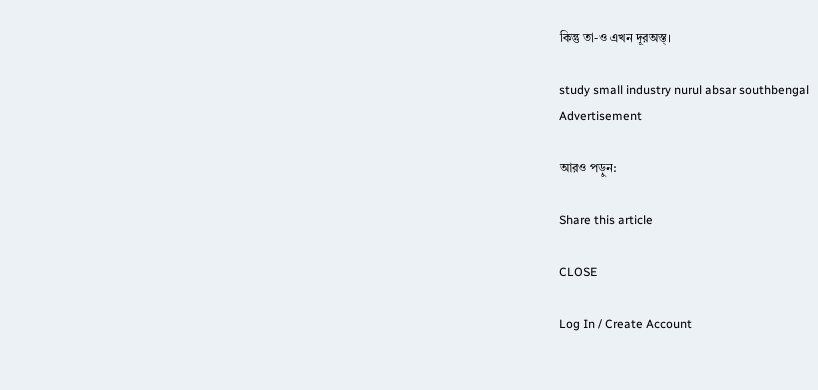কিন্তু তা-ও এখন দূরঅস্ত্‌।

study small industry nurul absar southbengal
Advertisement

আরও পড়ুন:

Share this article

CLOSE

Log In / Create Account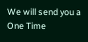We will send you a One Time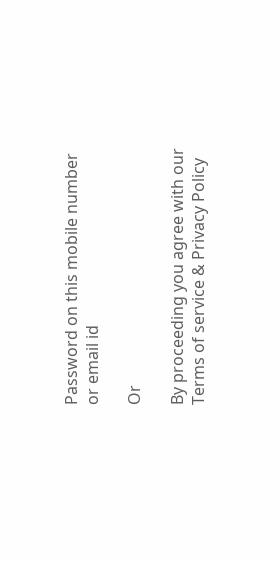Password on this mobile number or email id

Or

By proceeding you agree with our Terms of service & Privacy Policy